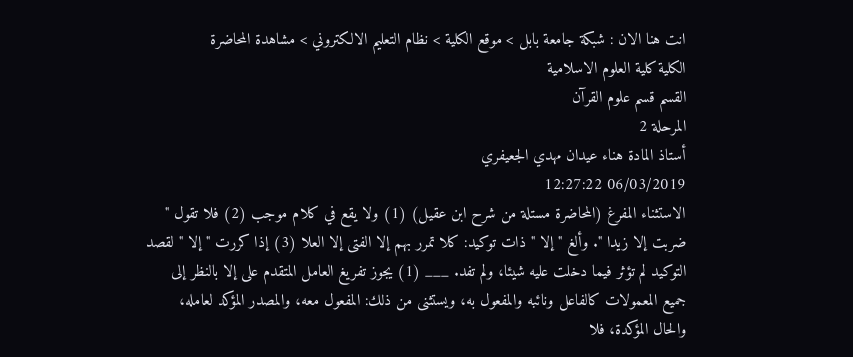انت هنا الان : شبكة جامعة بابل > موقع الكلية > نظام التعليم الالكتروني > مشاهدة المحاضرة
الكلية كلية العلوم الاسلامية
القسم قسم علوم القرآن
المرحلة 2
أستاذ المادة هناء عيدان مهدي الجعيفري
06/03/2019 12:27:22
الاستثناء المفرغ (المحاضرة مستلة من شرح ابن عقيل) (1) ولا يقع في كلام موجب (2) فلا تقول " ضربت إلا زيدا ". وألغ " إلا " ذات توكيد: كلا تمرر بهم إلا الفتى إلا العلا (3) إذا كررت " إلا " لقصد التوكيد لم تؤثر فيما دخلت عليه شيئا، ولم تفد. ___ (1) يجوز تفريغ العامل المتقدم على إلا بالنظر إلى جميع المعمولات كالفاعل ونائبه والمفعول به، ويستثنى من ذلك: المفعول معه، والمصدر المؤكد لعامله، والحال المؤكدة، فلا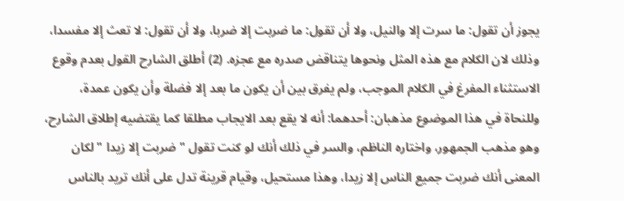يجوز أن تقول: ما سرت إلا والنيل، ولا أن تقول: ما ضربت إلا ضربا، ولا أن تقول: لا تعث إلا مفسدا، وذلك لان الكلام مع هذه المثل ونحوها يتناقض صدره مع عجزه. (2) أطلق الشارح القول بعدم وقوع الاستثناء المفرغ في الكلام الموجب، ولم يفرق بين أن يكون ما بعد إلا فضلة وأن يكون عمدة، وللنحاة في هذا الموضوع مذهبان: أحدهما: أنه لا يقع بعد الايجاب مطلقا كما يقتضيه إطلاق الشارح، وهو مذهب الجمهور، واختاره الناظم، والسر في ذلك أنك لو كنت تقول " ضربت إلا زيدا " لكان المعنى أنك ضربت جميع الناس إلا زيدا، وهذا مستحيل، وقيام قرينة تدل على أنك تريد بالناس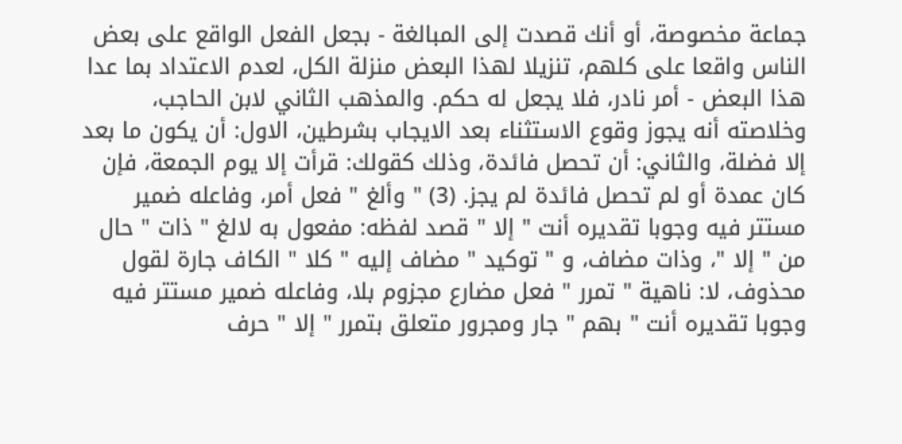جماعة مخصوصة، أو أنك قصدت إلى المبالغة - بجعل الفعل الواقع على بعض الناس واقعا على كلهم، تنزيلا لهذا البعض منزلة الكل، لعدم الاعتداد بما عدا هذا البعض - أمر نادر، فلا يجعل له حكم. والمذهب الثاني لابن الحاجب، وخلاصته أنه يجوز وقوع الاستثناء بعد الايجاب بشرطين، الاول: أن يكون ما بعد إلا فضلة، والثاني: أن تحصل فائدة، وذلك كقولك: قرأت إلا يوم الجمعة، فإن كان عمدة أو لم تحصل فائدة لم يجز. (3) " وألغ " فعل أمر، وفاعله ضمير مستتر فيه وجوبا تقديره أنت " إلا " قصد لفظه: مفعول به لالغ " ذات " حال من " إلا "، وذات مضاف، و " توكيد " مضاف إليه " كلا " الكاف جارة لقول محذوف، لا: ناهية " تمرر " فعل مضارع مجزوم بلا، وفاعله ضمير مستتر فيه وجوبا تقديره أنت " بهم " جار ومجرور متعلق بتمرر " إلا " حرف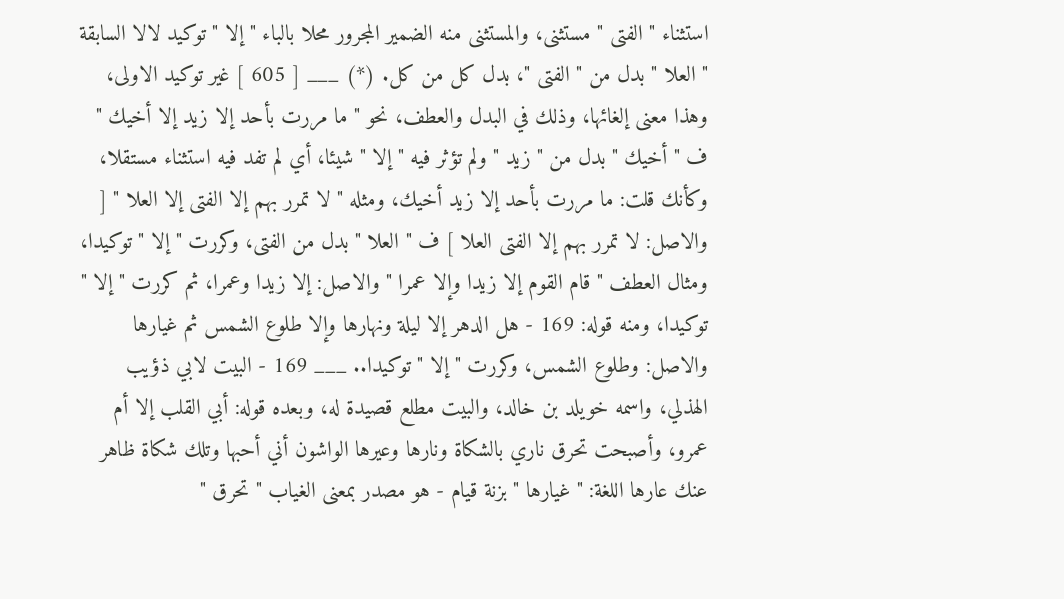استثناء " الفتى " مستثنى، والمستثنى منه الضمير المجرور محلا بالباء " إلا " توكيد لالا السابقة " العلا " بدل من " الفتى "، بدل كل من كل. (*) ___ [ 605 ] غير توكيد الاولى، وهذا معنى إلغائها، وذلك في البدل والعطف، نحو " ما مررت بأحد إلا زيد إلا أخيك " ف " أخيك " بدل من " زيد " ولم تؤثر فيه " إلا " شيئا، أي لم تفد فيه استثناء مستقلا، وكأنك قلت: ما مررت بأحد إلا زيد أخيك، ومثله " لا تمرر بهم إلا الفتى إلا العلا " [ والاصل: لا تمرر بهم إلا الفتى العلا ] ف " العلا " بدل من الفتى، وكررت " إلا " توكيدا، ومثال العطف " قام القوم إلا زيدا وإلا عمرا " والاصل: إلا زيدا وعمرا، ثم كررت " إلا " توكيدا، ومنه قوله: 169 - هل الدهر إلا ليلة ونهارها وإلا طلوع الشمس ثم غيارها والاصل: وطلوع الشمس، وكررت " إلا " توكيدا.. ___ 169 - البيت لابي ذؤيب الهذلي، واسمه خويلد بن خالد، والبيت مطلع قصيدة له، وبعده قوله: أبي القلب إلا أم عمرو، وأصبحت تحرق ناري بالشكاة ونارها وعيرها الواشون أني أحبها وتلك شكاة ظاهر عنك عارها اللغة: " غيارها " بزنة قيام - هو مصدر بمعنى الغياب " تحرق "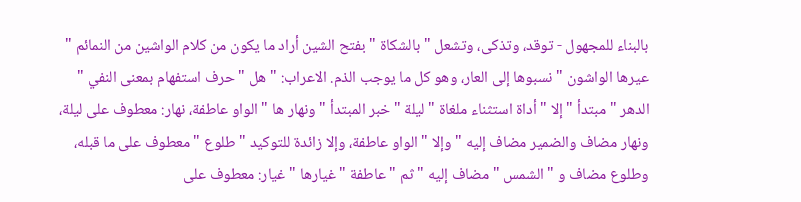بالبناء للمجهول - توقد، وتذكى، وتشعل " بالشكاة " بفتح الشين أراد ما يكون من كلام الواشين من النمائم " عيرها الواشون " نسبوها إلى العار، وهو كل ما يوجب الذم. الاعراب: " هل " حرف استفهام بمعنى النفي " الدهر " مبتدأ " إلا " أداة استثناء ملغاة " ليلة " خبر المبتدأ " ونهار ها " الواو عاطفة، نهار: معطوف على ليلة، ونهار مضاف والضمير مضاف إليه " وإلا " الواو عاطفة، وإلا زائدة للتوكيد " طلوع " معطوف على ما قبله، وطلوع مضاف و " الشمس " مضاف إليه " ثم " عاطفة " غيارها " غيار: معطوف على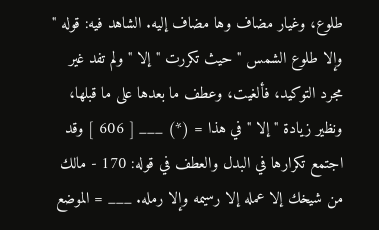طلوع، وغيار مضاف وها مضاف إليه. الشاهد فيه: قوله " وإلا طلوع الشمس " حيث تكررت " إلا " ولم تفد غير مجرد التوكيد، فألغيت، وعطف ما بعدها على ما قبلها، ونظير زيادة " إلا " في هذا = (*) ___ [ 606 ] وقد اجتمع تكرارها في البدل والعطف في قوله: 170 - مالك من شيخك إلا عمله إلا رسيمه وإلا رمله. ___ = الموضع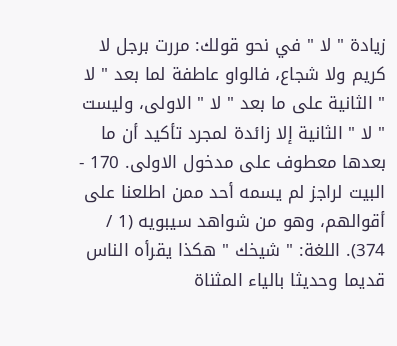زيادة " لا " في نحو قولك: مررت برجل لا كريم ولا شجاع، فالواو عاطفة لما بعد " لا " الثانية على ما بعد " لا " الاولى، وليست " لا " الثانية إلا زائدة لمجرد تأكيد أن ما بعدها معطوف على مدخول الاولى. 170 - البيت لراجز لم يسمه أحد ممن اطلعنا على أقوالهم، وهو من شواهد سيبويه (1 / 374). اللغة: " شيخك " هكذا يقرأه الناس قديما وحديثا بالياء المثناة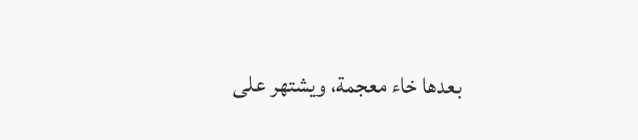بعدها خاء معجمة، ويشتهر على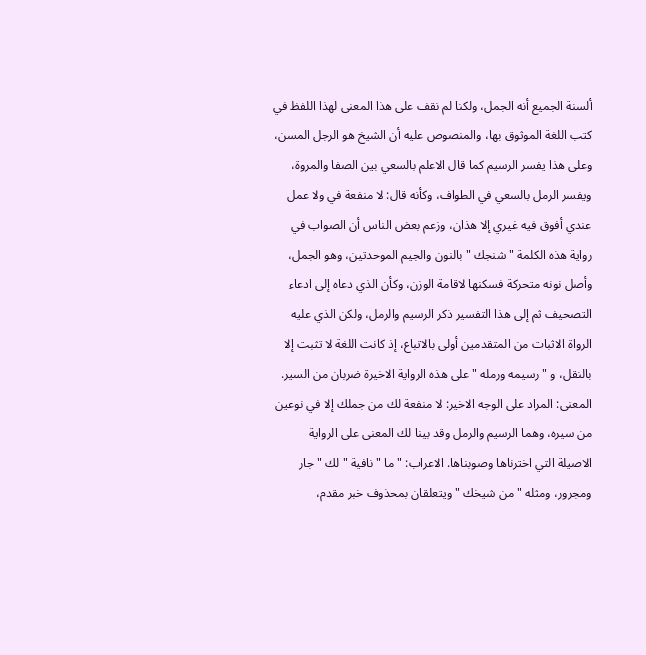ألسنة الجميع أنه الجمل، ولكنا لم نقف على هذا المعنى لهذا اللفظ في كتب اللغة الموثوق بها، والمنصوص عليه أن الشيخ هو الرجل المسن، وعلى هذا يفسر الرسيم كما قال الاعلم بالسعي بين الصفا والمروة، ويفسر الرمل بالسعي في الطواف، وكأنه قال: لا منفعة في ولا عمل عندي أفوق فيه غيري إلا هذان، وزعم بعض الناس أن الصواب في رواية هذه الكلمة " شنجك " بالنون والجيم الموحدتين، وهو الجمل، وأصل نونه متحركة فسكنها لاقامة الوزن، وكأن الذي دعاه إلى ادعاء التصحيف ثم إلى هذا التفسير ذكر الرسيم والرمل، ولكن الذي عليه الرواة الاثبات من المتقدمين أولى بالاتباع، إذ كانت اللغة لا تثبت إلا بالنقل، و " رسيمه ورمله " على هذه الرواية الاخيرة ضربان من السير. المعنى: المراد على الوجه الاخير: لا منفعة لك من جملك إلا في نوعين من سيره، وهما الرسيم والرمل وقد بينا لك المعنى على الرواية الاصيلة التي اخترناها وصوبناها. الاعراب: " ما " نافية " لك " جار ومجرور، ومثله " من شيخك " ويتعلقان بمحذوف خبر مقدم،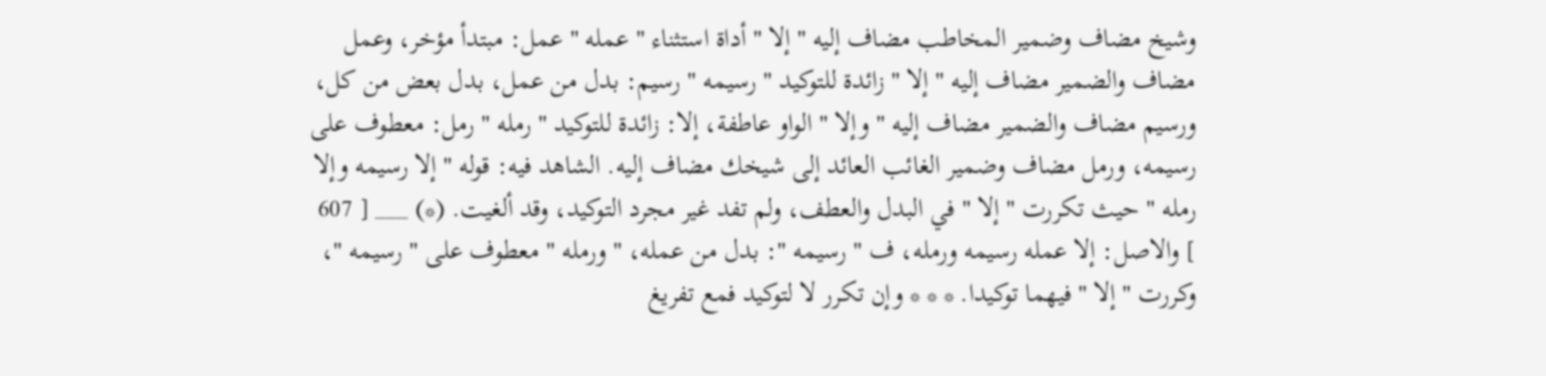وشيخ مضاف وضمير المخاطب مضاف إليه " إلا " أداة استثناء " عمله " عمل: مبتدأ مؤخر، وعمل مضاف والضمير مضاف إليه " إلا " زائدة للتوكيد " رسيمه " رسيم: بدل من عمل، بدل بعض من كل، ورسيم مضاف والضمير مضاف إليه " وإلا " الواو عاطفة، إلا: زائدة للتوكيد " رمله " رمل: معطوف على رسيمه، ورمل مضاف وضمير الغائب العائد إلى شيخك مضاف إليه. الشاهد فيه: قوله " إلا رسيمه وإلا رمله " حيث تكررت " إلا " في البدل والعطف، ولم تفد غير مجرد التوكيد، وقد ألغيت. (*) ___ [ 607 ] والاصل: إلا عمله رسيمه ورمله، ف " رسيمه ": بدل من عمله، " ورمله " معطوف على " رسيمه "، وكررت " إلا " فيهما توكيدا. * * * وإن تكرر لا لتوكيد فمع تفريغ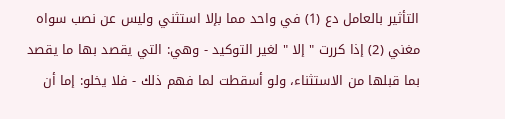التأثير بالعامل دع (1) في واحد مما بإلا استثني وليس عن نصب سواه مغني (2) إذا كررت " إلا " لغير التوكيد - وهي: التي يقصد بها ما يقصد بما قبلها من الاستثناء، ولو أسقطت لما فهم ذلك - فلا يخلو: إما أن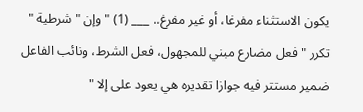يكون الاستثناء مفرغا، أو غير مفرغ.. ___ (1) " وإن " شرطية " تكرر " فعل مضارع مبني للمجهول، فعل الشرط، ونائب الفاعل ضمير مستتر فيه جوازا تقديره هي يعود على إلا "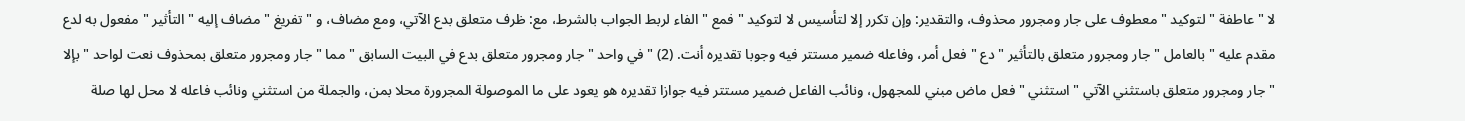لا " عاطفة " لتوكيد " معطوف على جار ومجرور محذوف، والتقدير: وإن تكرر إلا لتأسيس لا لتوكيد " فمع " الفاء لربط الجواب بالشرط، مع: ظرف متعلق بدع الآتي، ومع مضاف، و " تفريغ " مضاف إليه " التأثير " مفعول به لدع مقدم عليه " بالعامل " جار ومجرور متعلق بالتأثير " دع " فعل أمر، وفاعله ضمير مستتر فيه وجوبا تقديره أنت. (2) " في واحد " جار ومجرور متعلق بدع في البيت السابق " مما " جار ومجرور متعلق بمحذوف نعت لواحد " بإلا " جار ومجرور متعلق باستثني الآتي " استثني " فعل ماض مبني للمجهول، ونائب الفاعل ضمير مستتر فيه جوازا تقديره هو يعود على ما الموصولة المجرورة محلا بمن، والجملة من استثني ونائب فاعله لا محل لها صلة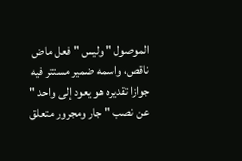الموصول " وليس " فعل ماض ناقص، واسمه ضمير مستتر فيه جوازا تقديره هو يعود إلى واحد " عن نصب " جار ومجرور متعلق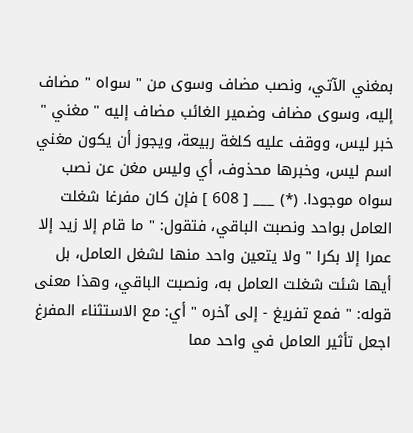بمغني الآتي، ونصب مضاف وسوى من " سواه " مضاف إليه، وسوى مضاف وضمير الغائب مضاف إليه " مغني " خبر ليس، ووقف عليه كلغة ربيعة، ويجوز أن يكون مغني اسم ليس، وخبرها محذوف، أي وليس مغن عن نصب سواه موجودا. (*) ___ [ 608 ] فإن كان مفرغا شغلت العامل بواحد ونصبت الباقي، فتقول: " ما قام إلا زيد إلا عمرا إلا بكرا " ولا يتعين واحد منها لشغل العامل، بل أيها شئت شغلت العامل به، ونصبت الباقي، وهذا معنى قوله: " فمع تفريغ - إلى آخره " أي: مع الاستثناء المفرغ اجعل تأثير العامل في واحد مما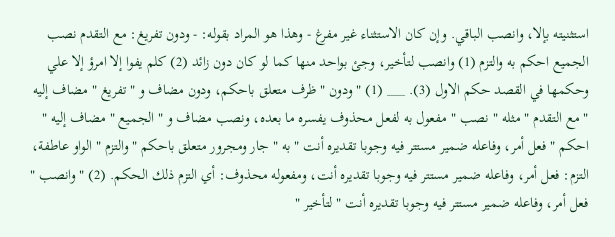استثنيته بإلا، وانصب الباقي. وإن كان الاستثناء غير مفرغ - وهذا هو المراد بقوله: - ودون تفريغ: مع التقدم نصب الجميع احكم به والتزم (1) وانصب لتأخير، وجئ بواحد منها كما لو كان دون زائد (2) كلم يفوا إلا امرؤ إلا علي وحكمها في القصد حكم الاول (3). ___ (1) " ودون " ظرف متعلق باحكم، ودون مضاف و " تفريغ " مضاف إليه " مع التقدم " مثله " نصب " مفعول به لفعل محذوف يفسره ما بعده، ونصب مضاف و " الجميع " مضاف إليه " احكم " فعل أمر، وفاعله ضمير مستتر فيه وجوبا تقديره أنت " به " جار ومجرور متعلق باحكم " والتزم " الواو عاطفة، التزم: فعل أمر، وفاعله ضمير مستتر فيه وجوبا تقديره أنت، ومفعوله محذوف: أي التزم ذلك الحكم. (2) " وانصب " فعل أمر، وفاعله ضمير مستتر فيه وجوبا تقديره أنت " لتأخير "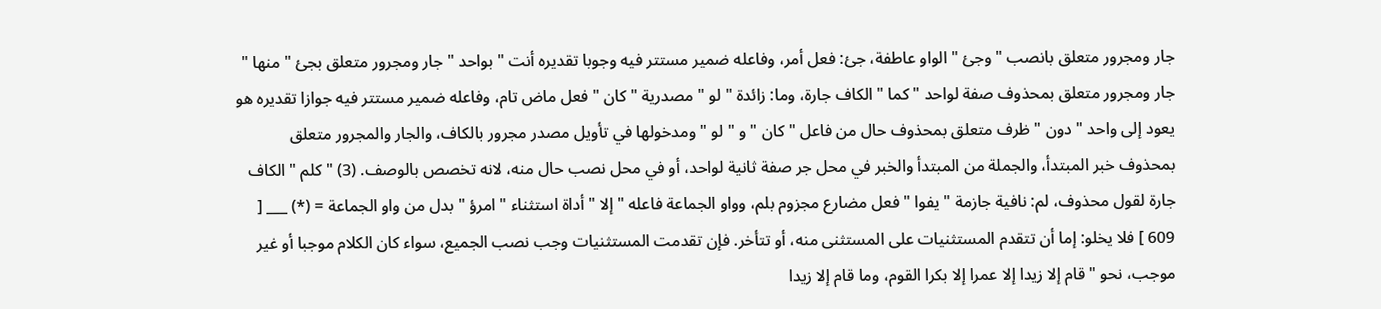جار ومجرور متعلق بانصب " وجئ " الواو عاطفة، جئ: فعل أمر، وفاعله ضمير مستتر فيه وجوبا تقديره أنت " بواحد " جار ومجرور متعلق بجئ " منها " جار ومجرور متعلق بمحذوف صفة لواحد " كما " الكاف جارة، وما: زائدة " لو " مصدرية " كان " فعل ماض تام، وفاعله ضمير مستتر فيه جوازا تقديره هو يعود إلى واحد " دون " ظرف متعلق بمحذوف حال من فاعل " كان " و " لو " ومدخولها في تأويل مصدر مجرور بالكاف، والجار والمجرور متعلق بمحذوف خبر المبتدأ، والجملة من المبتدأ والخبر في محل جر صفة ثانية لواحد، أو في محل نصب حال منه، لانه تخصص بالوصف. (3) " كلم " الكاف جارة لقول محذوف، لم: نافية جازمة " يفوا " فعل مضارع مجزوم بلم، وواو الجماعة فاعله " إلا " أداة استثناء " امرؤ " بدل من واو الجماعة = (*) ___ [ 609 ] فلا يخلو: إما أن تتقدم المستثنيات على المستثنى منه، أو تتأخر. فإن تقدمت المستثنيات وجب نصب الجميع، سواء كان الكلام موجبا أو غير موجب، نحو " قام إلا زيدا إلا عمرا إلا بكرا القوم، وما قام إلا زيدا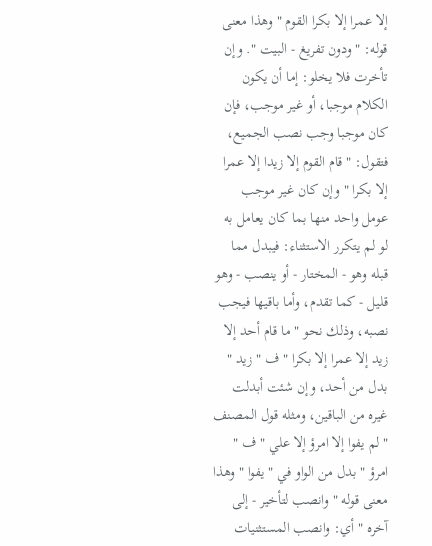إلا عمرا إلا بكرا القوم " وهذا معنى قوله: " ودون تفريغ - البيت ". وإن تأخرت فلا يخلو: إما أن يكون الكلام موجبا، أو غير موجب، فإن كان موجبا وجب نصب الجميع، فتقول: " قام القوم إلا زيدا إلا عمرا إلا بكرا " وإن كان غير موجب عومل واحد منها بما كان يعامل به لو لم يتكرر الاستثناء: فيبدل مما قبله وهو - المختار - أو ينصب - وهو قليل - كما تقدم، وأما باقيها فيجب نصبه، وذلك نحو " ما قام أحد إلا زيد إلا عمرا إلا بكرا " ف " زيد " بدل من أحد، وإن شئت أبدلت غيره من الباقين، ومثله قول المصنف " لم يفوا إلا امرؤ إلا علي " ف " امرؤ " بدل من الواو في " يفوا " وهذا معنى قوله " وانصب لتأخير - إلى آخره " أي: وانصب المستثنيات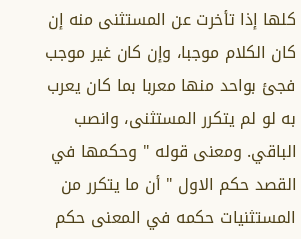كلها إذا تأخرت عن المستثنى منه إن كان الكلام موجبا، وإن كان غير موجب فجئ بواحد منها معربا بما كان يعرب به لو لم يتكرر المستثنى، وانصب الباقي. ومعنى قوله " وحكمها في القصد حكم الاول " أن ما يتكرر من المستثنيات حكمه في المعنى حكم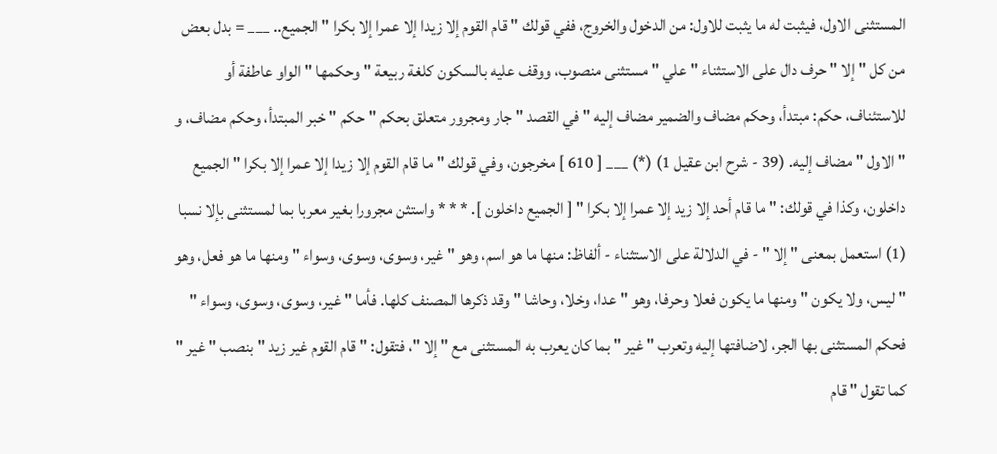المستثنى الاول، فيثبت له ما يثبت للاول: من الدخول والخروج، ففي قولك " قام القوم إلا زيدا إلا عمرا إلا بكرا " الجميع.. ___ = بدل بعض من كل " إلا " حرف دال على الاستثناء " علي " مستثنى منصوب، ووقف عليه بالسكون كلغة ربيعة " وحكمها " الواو عاطفة أو للاستئناف، حكم: مبتدأ، وحكم مضاف والضمير مضاف إليه " في القصد " جار ومجرور متعلق بحكم " حكم " خبر المبتدأ، وحكم مضاف، و " الاول " مضاف إليه. (39 - شرح ابن عقيل 1) (*) ___ [ 610 ] مخرجون، وفي قولك " ما قام القوم إلا زيدا إلا عمرا إلا بكرا " الجميع داخلون، وكذا في قولك: " ما قام أحد إلا زيد إلا عمرا إلا بكرا " [ الجميع داخلون ]. * * * واستثن مجرورا بغير معربا بما لمستثنى بإلا نسبا (1) استعمل بمعنى " إلا " - في الدلالة على الاستثناء - ألفاظ: منها ما هو اسم، وهو " غير، وسوى، وسوى، وسواء " ومنها ما هو فعل، وهو " ليس، ولا يكون " ومنها ما يكون فعلا وحرفا، وهو " عدا، وخلا، وحاشا " وقد ذكرها المصنف كلها. فأما " غير، وسوى، وسوى، وسواء " فحكم المستثنى بها الجر، لاضافتها إليه وتعرب " غير " بما كان يعرب به المستثنى مع " إلا "، فتقول: " قام القوم غير زيد " بنصب " غير " كما تقول " قام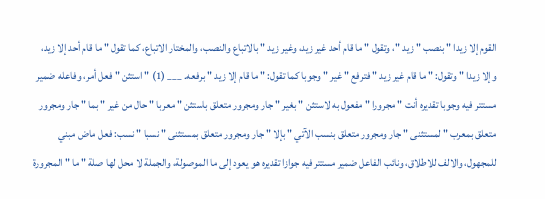القوم إلا زيدا " بنصب " زيد "، وتقول " ما قام أحد غير زيد، وغير زيد " بالاتباع والنصب، والمختار الاتباع، كما تقول " ما قام أحد إلا زيد، وإلا زيدا " وتقول: " ما قام غير زيد " فترفع " غير " وجوبا كما تقول: " ما قام إلا زيد " برفعه. ___ (1) " استثن " فعل أمر، وفاعله ضمير مستتر فيه وجوبا تقديره أنت " مجرورا " مفعول به لاستثن " بغير " جار ومجرور متعلق باستثن " معربا " حال من غير " بما " جار ومجرور متعلق بمعرب " لمستثنى " جار ومجرور متعلق بنسب الآتي " بإلا " جار ومجرور متعلق بمستثنى " نسبا " نسب: فعل ماض مبني للمجهول، والالف للاطلاق، ونائب الفاعل ضمير مستتر فيه جوازا تقديره هو يعود إلى ما الموصولة، والجملة لا محل لها صلة " ما " المجرورة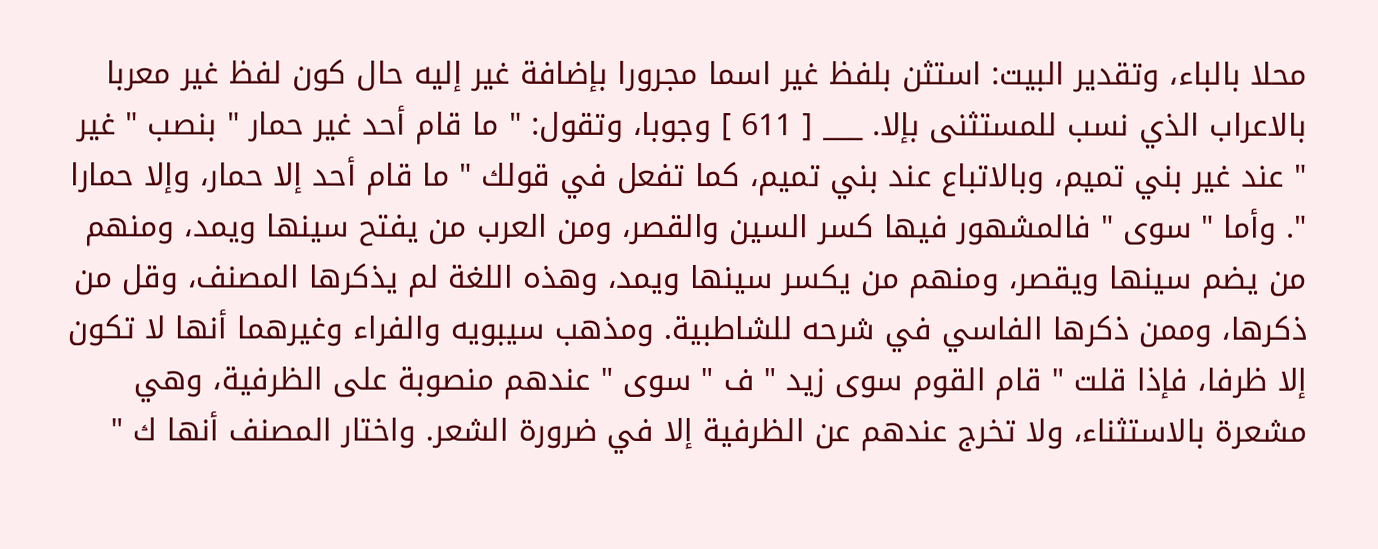محلا بالباء، وتقدير البيت: استثن بلفظ غير اسما مجرورا بإضافة غير إليه حال كون لفظ غير معربا بالاعراب الذي نسب للمستثنى بإلا. ___ [ 611 ] وجوبا، وتقول: " ما قام أحد غير حمار " بنصب " غير " عند غير بني تميم، وبالاتباع عند بني تميم، كما تفعل في قولك " ما قام أحد إلا حمار، وإلا حمارا ". وأما " سوى " فالمشهور فيها كسر السين والقصر، ومن العرب من يفتح سينها ويمد، ومنهم من يضم سينها ويقصر، ومنهم من يكسر سينها ويمد، وهذه اللغة لم يذكرها المصنف، وقل من ذكرها، وممن ذكرها الفاسي في شرحه للشاطبية. ومذهب سيبويه والفراء وغيرهما أنها لا تكون إلا ظرفا، فإذا قلت " قام القوم سوى زيد " ف " سوى " عندهم منصوبة على الظرفية، وهي مشعرة بالاستثناء، ولا تخرج عندهم عن الظرفية إلا في ضرورة الشعر. واختار المصنف أنها ك "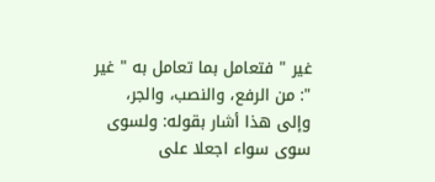غير " فتعامل بما تعامل به " غير ": من الرفع، والنصب، والجر، وإلى هذا أشار بقوله: ولسوى سوى سواء اجعلا على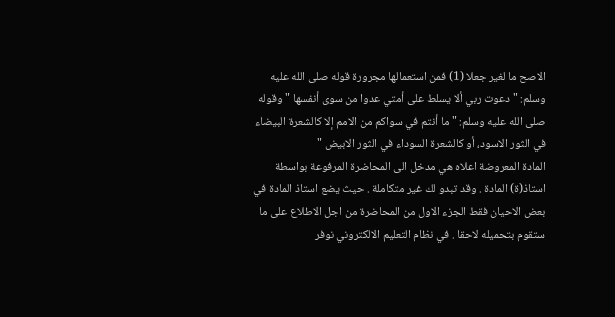الاصح ما لغير جعلا (1) فمن استعمالها مجرورة قوله صلى الله عليه وسلم: " دعوت ربي ألا يسلط على أمتي عدوا من سوى أنفسها " وقوله صلى الله عليه وسلم: " ما أنتم في سواكم من الامم إلا كالشعرة البيضاء في الثور الاسود، أو كالشعرة السوداء في الثور الابيض "
المادة المعروضة اعلاه هي مدخل الى المحاضرة المرفوعة بواسطة استاذ(ة) المادة . وقد تبدو لك غير متكاملة . حيث يضع استاذ المادة في بعض الاحيان فقط الجزء الاول من المحاضرة من اجل الاطلاع على ما ستقوم بتحميله لاحقا . في نظام التعليم الالكتروني نوفر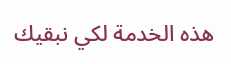هذه الخدمة لكي نبقيك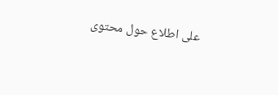على اطلاع حول محتوى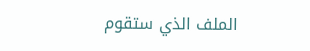الملف الذي ستقوم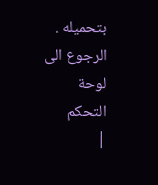بتحميله .
الرجوع الى لوحة التحكم
|